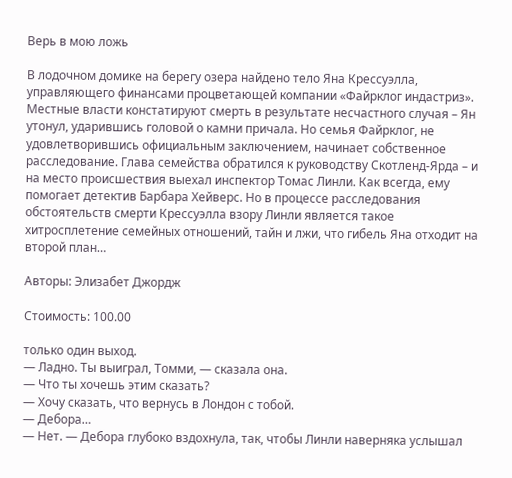Верь в мою ложь

В лодочном домике на берегу озера найдено тело Яна Крессуэлла, управляющего финансами процветающей компании «Файрклог индастриз». Местные власти констатируют смерть в результате несчастного случая – Ян утонул, ударившись головой о камни причала. Но семья Файрклог, не удовлетворившись официальным заключением, начинает собственное расследование. Глава семейства обратился к руководству Скотленд-Ярда – и на место происшествия выехал инспектор Томас Линли. Как всегда, ему помогает детектив Барбара Хейверс. Но в процессе расследования обстоятельств смерти Крессуэлла взору Линли является такое хитросплетение семейных отношений, тайн и лжи, что гибель Яна отходит на второй план…

Авторы: Элизабет Джордж

Стоимость: 100.00

только один выход.
— Ладно. Ты выиграл, Томми, — сказала она.
— Что ты хочешь этим сказать?
— Хочу сказать, что вернусь в Лондон с тобой.
— Дебора…
— Нет. — Дебора глубоко вздохнула, так, чтобы Линли наверняка услышал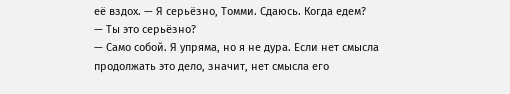её вздох. — Я серьёзно, Томми. Сдаюсь. Когда едем?
— Ты это серьёзно?
— Само собой. Я упряма, но я не дура. Если нет смысла продолжать это дело, значит, нет смысла его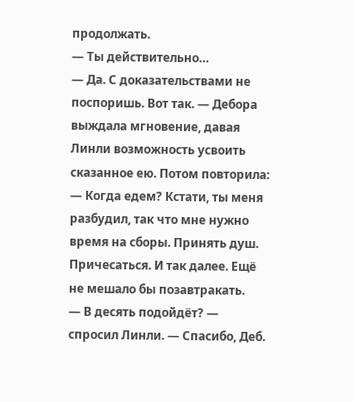продолжать.
— Ты действительно…
— Да. С доказательствами не поспоришь. Вот так. — Дебора выждала мгновение, давая Линли возможность усвоить сказанное ею. Потом повторила: — Когда едем? Кстати, ты меня разбудил, так что мне нужно время на сборы. Принять душ. Причесаться. И так далее. Ещё не мешало бы позавтракать.
— В десять подойдёт? — спросил Линли. — Спасибо, Деб.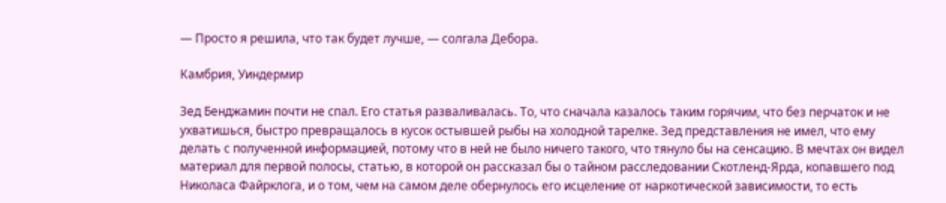— Просто я решила, что так будет лучше, — солгала Дебора.

Камбрия, Уиндермир

Зед Бенджамин почти не спал. Его статья разваливалась. То, что сначала казалось таким горячим, что без перчаток и не ухватишься, быстро превращалось в кусок остывшей рыбы на холодной тарелке. Зед представления не имел, что ему делать с полученной информацией, потому что в ней не было ничего такого, что тянуло бы на сенсацию. В мечтах он видел материал для первой полосы, статью, в которой он рассказал бы о тайном расследовании Скотленд-Ярда, копавшего под Николаса Файрклога, и о том, чем на самом деле обернулось его исцеление от наркотической зависимости, то есть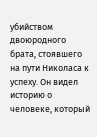убийством двоюродного брата, стоявшего на пути Николаса к успеху. Он видел историю о человеке, который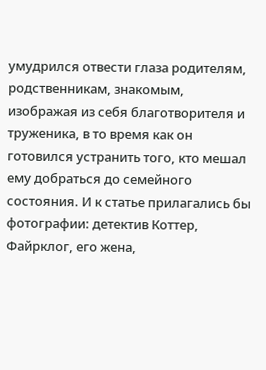умудрился отвести глаза родителям, родственникам, знакомым, изображая из себя благотворителя и труженика, в то время как он готовился устранить того, кто мешал ему добраться до семейного состояния. И к статье прилагались бы фотографии: детектив Коттер, Файрклог, его жена,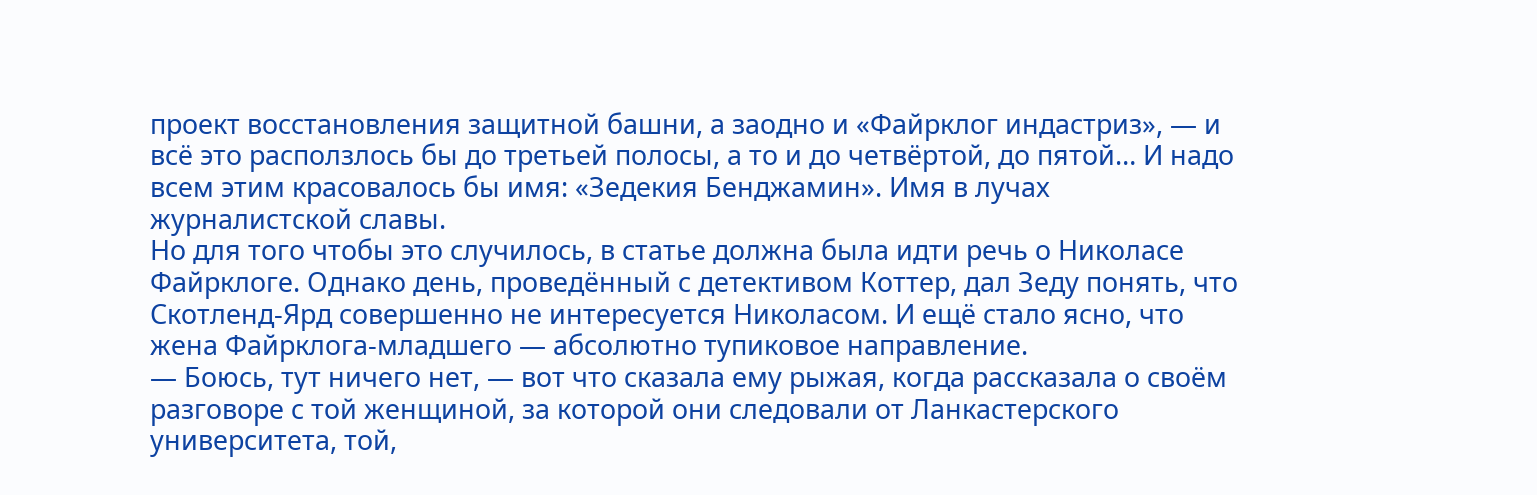проект восстановления защитной башни, а заодно и «Файрклог индастриз», — и всё это расползлось бы до третьей полосы, а то и до четвёртой, до пятой… И надо всем этим красовалось бы имя: «Зедекия Бенджамин». Имя в лучах журналистской славы.
Но для того чтобы это случилось, в статье должна была идти речь о Николасе Файрклоге. Однако день, проведённый с детективом Коттер, дал Зеду понять, что Скотленд-Ярд совершенно не интересуется Николасом. И ещё стало ясно, что жена Файрклога-младшего — абсолютно тупиковое направление.
— Боюсь, тут ничего нет, — вот что сказала ему рыжая, когда рассказала о своём разговоре с той женщиной, за которой они следовали от Ланкастерского университета, той,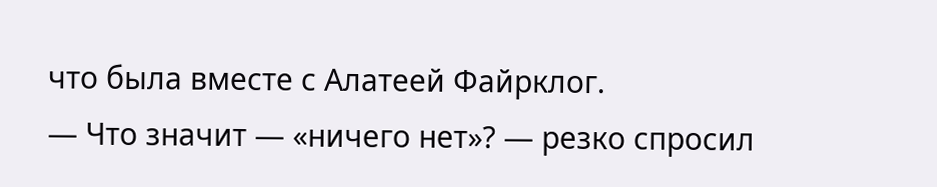что была вместе с Алатеей Файрклог.
— Что значит — «ничего нет»? — резко спросил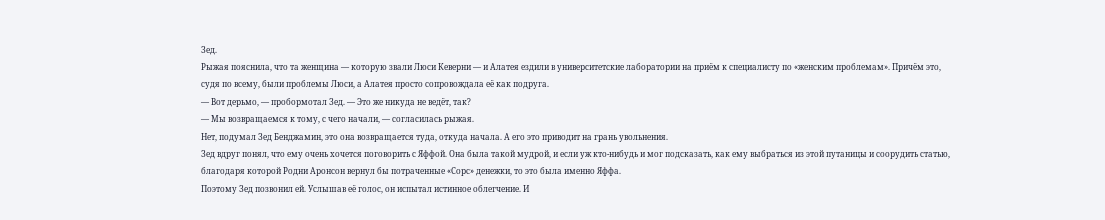Зед.
Рыжая пояснила, что та женщина — которую звали Люси Кеверни — и Алатея ездили в университетские лаборатории на приём к специалисту по «женским проблемам». Причём это, судя по всему, были проблемы Люси, а Алатея просто сопровождала её как подруга.
— Вот дерьмо, — пробормотал Зед. — Это же никуда не ведёт, так?
— Мы возвращаемся к тому, с чего начали, — согласилась рыжая.
Нет, подумал Зед Бенджамин, это она возвращается туда, откуда начала. А его это приводит на грань увольнения.
Зед вдруг понял, что ему очень хочется поговорить с Яффой. Она была такой мудрой, и если уж кто-нибудь и мог подсказать, как ему выбраться из этой путаницы и соорудить статью, благодаря которой Родни Аронсон вернул бы потраченные «Сорс» денежки, то это была именно Яффа.
Поэтому Зед позвонил ей. Услышав её голос, он испытал истинное облегчение. И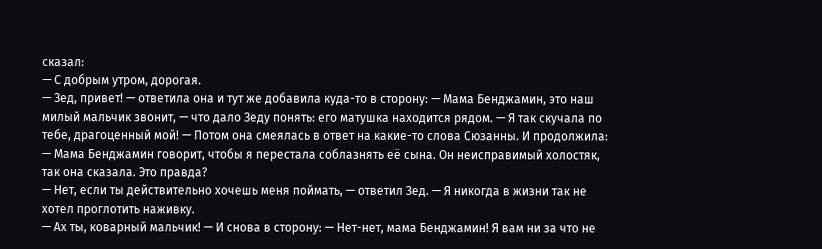сказал:
— С добрым утром, дорогая.
— Зед, привет! — ответила она и тут же добавила куда-то в сторону: — Мама Бенджамин, это наш милый мальчик звонит, — что дало Зеду понять: его матушка находится рядом. — Я так скучала по тебе, драгоценный мой! — Потом она смеялась в ответ на какие-то слова Сюзанны. И продолжила: — Мама Бенджамин говорит, чтобы я перестала соблазнять её сына. Он неисправимый холостяк, так она сказала. Это правда?
— Нет, если ты действительно хочешь меня поймать, — ответил Зед. — Я никогда в жизни так не хотел проглотить наживку.
— Ах ты, коварный мальчик! — И снова в сторону: — Нет-нет, мама Бенджамин! Я вам ни за что не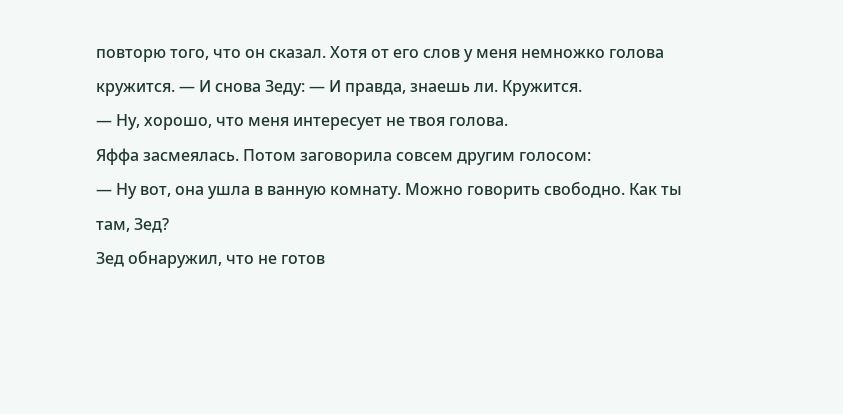повторю того, что он сказал. Хотя от его слов у меня немножко голова кружится. — И снова Зеду: — И правда, знаешь ли. Кружится.
— Ну, хорошо, что меня интересует не твоя голова.
Яффа засмеялась. Потом заговорила совсем другим голосом:
— Ну вот, она ушла в ванную комнату. Можно говорить свободно. Как ты там, Зед?
Зед обнаружил, что не готов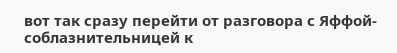вот так сразу перейти от разговора с Яффой-соблазнительницей к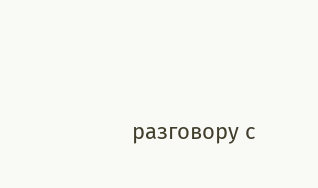разговору с